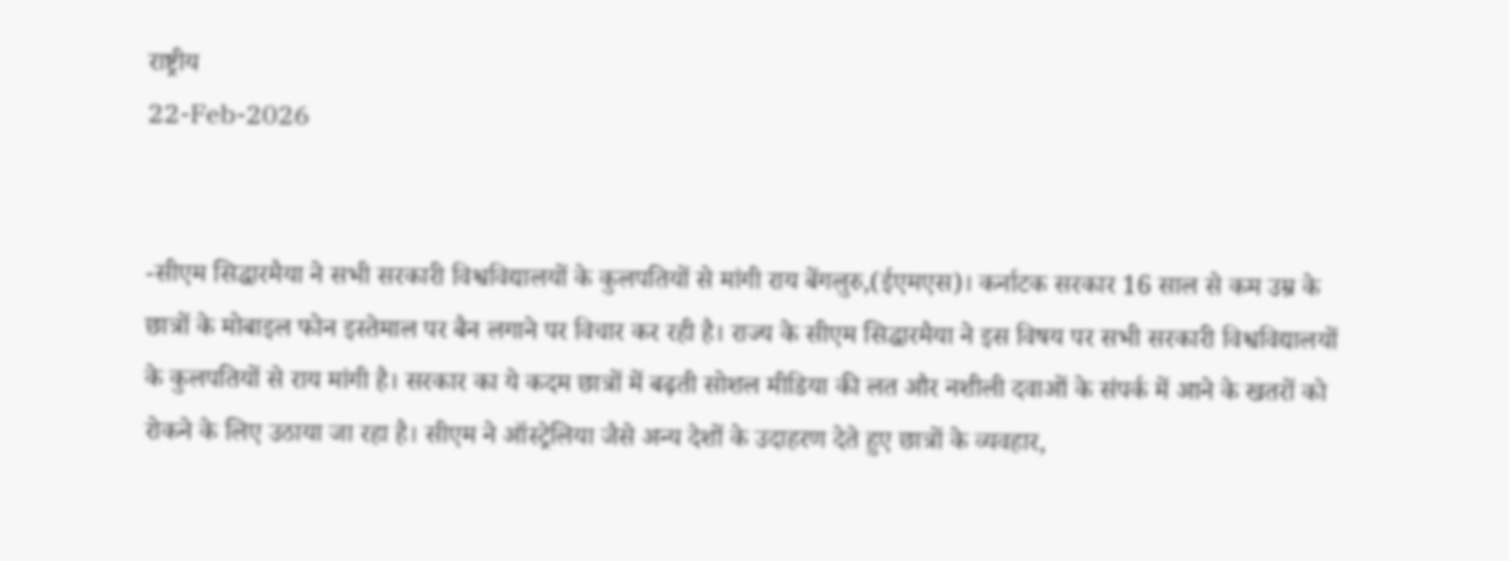राष्ट्रीय
22-Feb-2026


-सीएम सिद्धारमैया ने सभी सरकारी विश्वविद्यालयों के कुलपतियों से मांगी राय बेंगलुरु,(ईएमएस)। कर्नाटक सरकार 16 साल से कम उम्र के छात्रों के मोबाइल फोन इस्तेमाल पर बैन लगाने पर विचार कर रही है। राज्य के सीएम सिद्धारमैया ने इस विषय पर सभी सरकारी विश्वविद्यालयों के कुलपतियों से राय मांगी है। सरकार का ये कदम छात्रों में बढ़ती सोशल मीडिया की लत और नशीली दवाओं के संपर्क में आने के खतरों को रोकने के लिए उठाया जा रहा है। सीएम ने ऑस्ट्रेलिया जैसे अन्य देशों के उदाहरण देते हुए छात्रों के व्यवहार,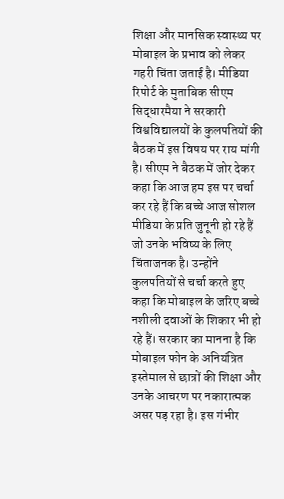शिक्षा और मानसिक स्वास्थ्य पर मोबाइल के प्रभाव को लेकर गहरी चिंता जताई है। मीडिया रिपोर्ट के मुताबिक सीएम सिद्धारमैया ने सरकारी विश्वविद्यालयों के कुलपतियों की बैठक में इस विषय पर राय मांगी है। सीएम ने बैठक में जोर देकर कहा कि आज हम इस पर चर्चा कर रहे हैं कि बच्चे आज सोशल मीडिया के प्रति जुनूनी हो रहे हैं जो उनके भविष्य के लिए चिंताजनक है। उन्होंने कुलपतियों से चर्चा करते हुए कहा कि मोबाइल के जरिए बच्चे नशीली दवाओं के शिकार भी हो रहे हैं। सरकार का मानना है कि मोबाइल फोन के अनियंत्रित इस्तेमाल से छात्रों की शिक्षा और उनके आचरण पर नकारात्मक असर पड़ रहा है। इस गंभीर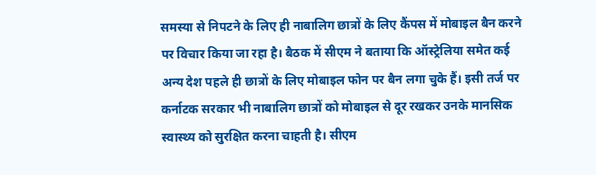समस्या से निपटने के लिए ही नाबालिग छात्रों के लिए कैंपस में मोबाइल बैन करने पर विचार किया जा रहा है। बैठक में सीएम ने बताया कि ऑस्ट्रेलिया समेत कई अन्य देश पहले ही छात्रों के लिए मोबाइल फोन पर बैन लगा चुके हैं। इसी तर्ज पर कर्नाटक सरकार भी नाबालिग छात्रों को मोबाइल से दूर रखकर उनके मानसिक स्वास्थ्य को सुरक्षित करना चाहती है। सीएम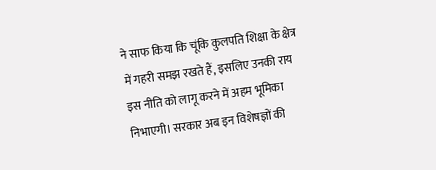ने साफ किया कि चूंकि कुलपति शिक्षा के क्षेत्र में गहरी समझ रखते हैं, इसलिए उनकी राय इस नीति को लागू करने में अहम भूमिका निभाएगी। सरकार अब इन विशेषज्ञों की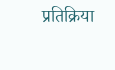प्रतिक्रिया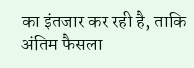का इंतजार कर रही है, ताकि अंतिम फैसला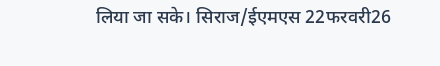लिया जा सके। सिराज/ईएमएस 22फरवरी26